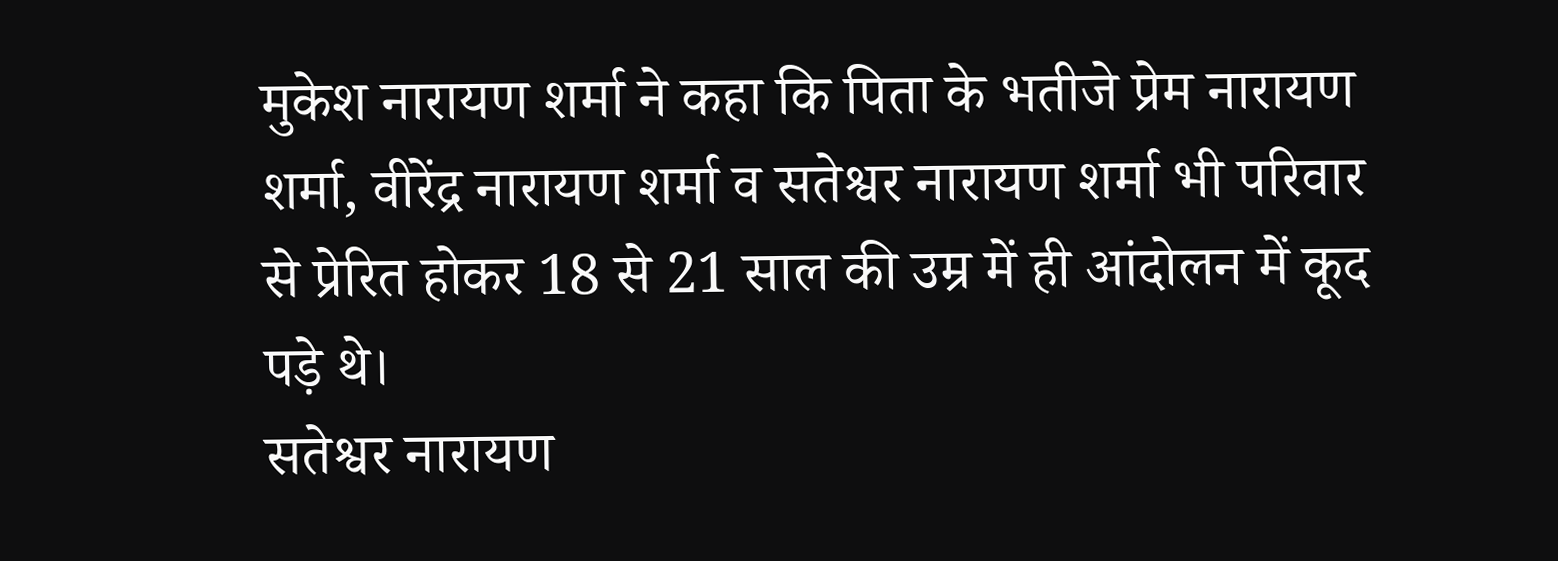मुकेश नारायण शर्मा ने कहा कि पिता के भतीजे प्रेम नारायण शर्मा, वीरेंद्र नारायण शर्मा व सतेश्वर नारायण शर्मा भी परिवार से प्रेरित होकर 18 से 21 साल की उम्र में ही आंदोलन में कूद पड़े थे।
सतेश्वर नारायण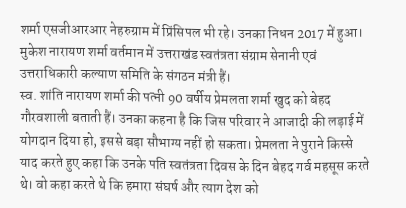शर्मा एसजीआरआर नेहरुग्राम में प्रिंसिपल भी रहे। उनका निधन 2017 में हुआ। मुकेश नारायण शर्मा वर्तमान में उत्तराखंड स्वतंत्रता संग्राम सेनानी एवं उत्तराधिकारी कल्याण समिति के संगठन मंत्री हैं।
स्व. शांति नारायण शर्मा की पत्नी 90 वर्षीय प्रेमलता शर्मा खुद को बेहद गौरवशाली बताती हैं। उनका कहना है कि जिस परिवार ने आजादी की लड़ाई में योगदान दिया हो, इससे बड़ा सौभाग्य नहीं हो सकता। प्रेमलता ने पुराने किस्से याद करते हुए कहा कि उनके पति स्वतंत्रता दिवस के दिन बेहद गर्व महसूस करते थे। वो कहा करते थे कि हमारा संघर्ष और त्याग देश को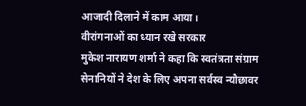आजादी दिलाने में काम आया।
वीरांगनाओं का ध्यान रखे सरकार
मुकेश नारायण शर्मा ने कहा कि स्वतंत्रता संग्राम सेनानियों ने देश के लिए अपना सर्वस्व न्यौछावर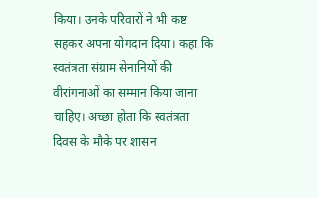किया। उनके परिवारों ने भी कष्ट सहकर अपना योगदान दिया। कहा कि स्वतंत्रता संग्राम सेनानियों की वीरांगनाओं का सम्मान किया जाना चाहिए। अच्छा होता कि स्वतंत्रता दिवस के मौके पर शासन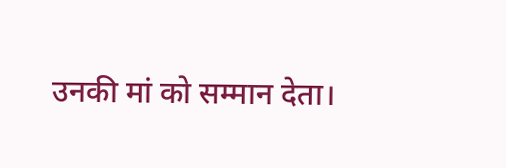उनकी मां को सम्मान देता।